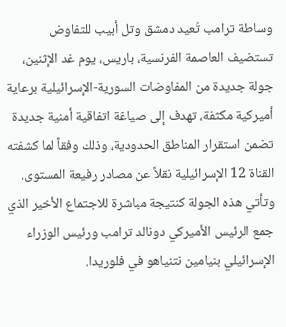وساطة ترامب تُعيد دمشق وتل أبيب للتفاوض
تستضيف العاصمة الفرنسية، باريس، يوم غد الإثنين، جولة جديدة من المفاوضات السورية-الإسرائيلية برعاية أميركية مكثفة، تهدف إلى صياغة اتفاقية أمنية جديدة تضمن استقرار المناطق الحدودية، وذلك وفقاً لما كشفته القناة 12 الإسرائيلية نقلاً عن مصادر رفيعة المستوى.
وتأتي هذه الجولة كنتيجة مباشرة للاجتماع الأخير الذي جمع الرئيس الأميركي دونالد ترامب ورئيس الوزراء الإسرائيلي بنيامين نتنياهو في فلوريدا.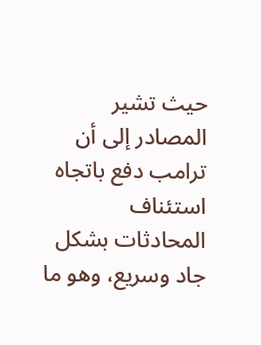حيث تشير المصادر إلى أن ترامب دفع باتجاه استئناف المحادثات بشكل جاد وسريع، وهو ما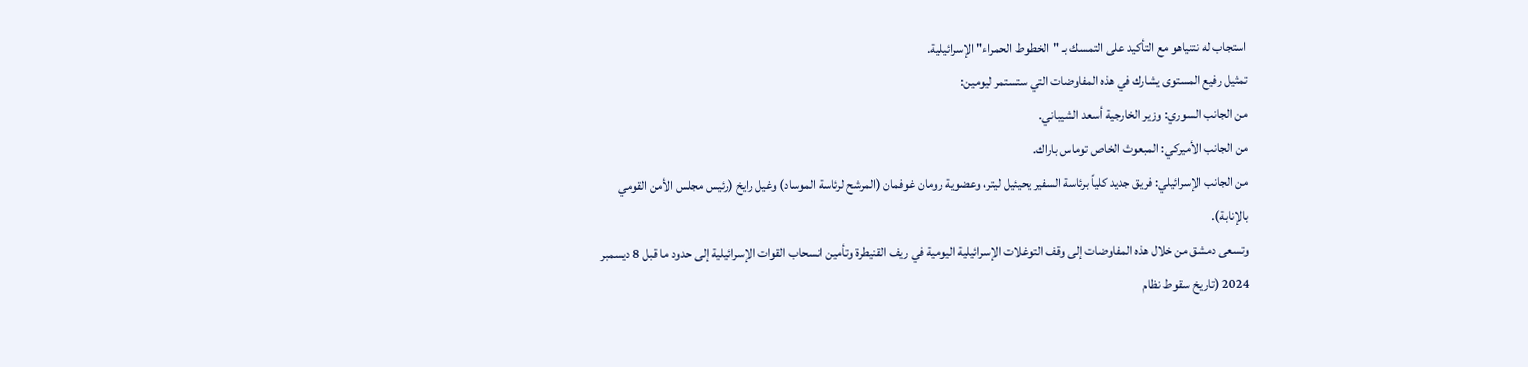استجاب له نتنياهو مع التأكيد على التمسك بـ "الخطوط الحمراء" الإسرائيلية.
تمثيل رفيع المستوى يشارك في هذه المفاوضات التي ستستمر ليومين:
من الجانب السوري: وزير الخارجية أسعد الشيباني.
من الجانب الأميركي: المبعوث الخاص توماس باراك.
من الجانب الإسرائيلي: فريق جديد كلياً برئاسة السفير يحيئيل ليتر، وعضوية رومان غوفمان (المرشح لرئاسة الموساد) وغيل رايخ (رئيس مجلس الأمن القومي بالإنابة).
وتسعى دمشق من خلال هذه المفاوضات إلى وقف التوغلات الإسرائيلية اليومية في ريف القنيطرة وتأمين انسحاب القوات الإسرائيلية إلى حدود ما قبل 8 ديسمبر 2024 (تاريخ سقوط نظام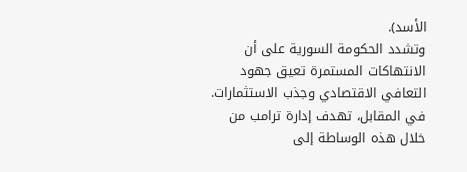الأسد).
وتشدد الحكومة السورية على أن الانتهاكات المستمرة تعيق جهود التعافي الاقتصادي وجذب الاستثمارات.
في المقابل، تهدف إدارة ترامب من خلال هذه الوساطة إلى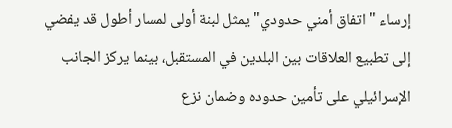إرساء "اتفاق أمني حدودي" يمثل لبنة أولى لمسار أطول قد يفضي إلى تطبيع العلاقات بين البلدين في المستقبل، بينما يركز الجانب الإسرائيلي على تأمين حدوده وضمان نزع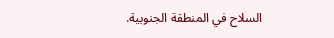السلاح في المنطقة الجنوبية.